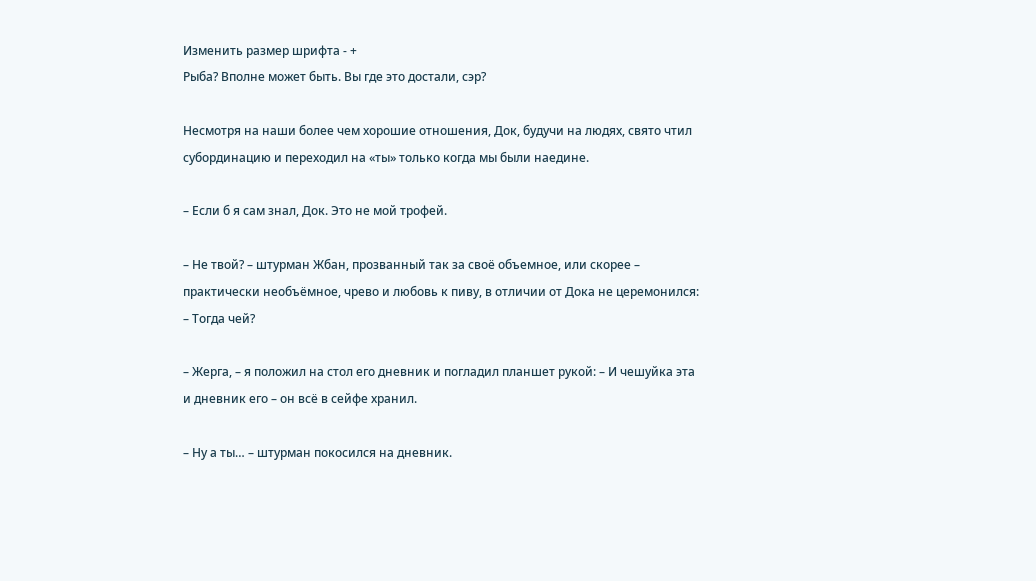Изменить размер шрифта - +
Рыба? Вполне может быть. Вы где это достали, сэр?

Несмотря на наши более чем хорошие отношения, Док, будучи на людях, свято чтил субординацию и переходил на «ты» только когда мы были наедине.

– Если б я сам знал, Док. Это не мой трофей.

– Не твой? – штурман Жбан, прозванный так за своё объемное, или скорее – практически необъёмное, чрево и любовь к пиву, в отличии от Дока не церемонился: – Тогда чей?

– Жерга, – я положил на стол его дневник и погладил планшет рукой: – И чешуйка эта и дневник его – он всё в сейфе хранил.

– Ну а ты… – штурман покосился на дневник.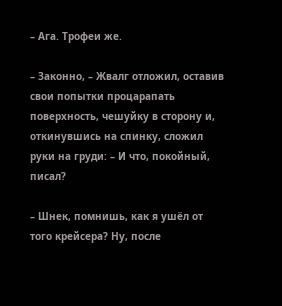– Ага. Трофеи же.

– Законно, – Жвалг отложил, оставив свои попытки процарапать поверхность, чешуйку в сторону и, откинувшись на спинку, сложил руки на груди: – И что, покойный, писал?

– Шнек, помнишь, как я ушёл от того крейсера? Ну, после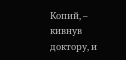Копий, – кивнув доктору, и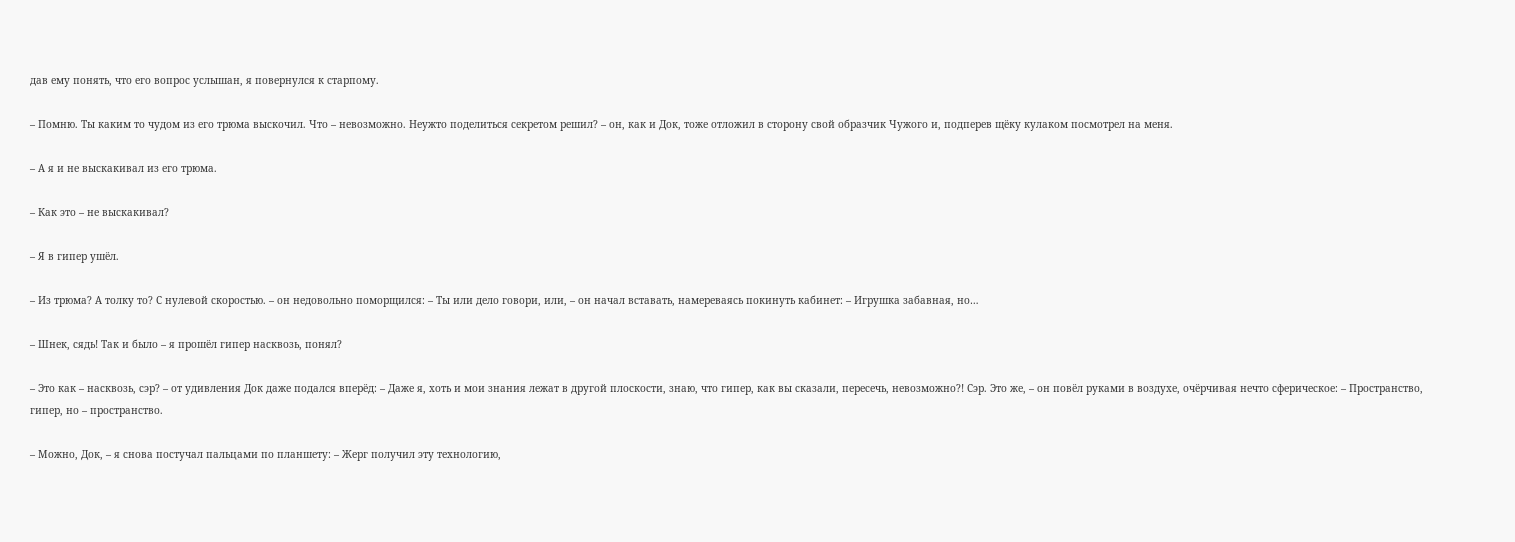дав ему понять, что его вопрос услышан, я повернулся к старпому.

– Помню. Ты каким то чудом из его трюма выскочил. Что – невозможно. Неужто поделиться секретом решил? – он, как и Док, тоже отложил в сторону свой образчик Чужого и, подперев щёку кулаком посмотрел на меня.

– А я и не выскакивал из его трюма.

– Как это – не выскакивал?

– Я в гипер ушёл.

– Из трюма? А толку то? С нулевой скоростью. – он недовольно поморщился: – Ты или дело говори, или, – он начал вставать, намереваясь покинуть кабинет: – Игрушка забавная, но…

– Шнек, сядь! Так и было – я прошёл гипер насквозь, понял?

– Это как – насквозь, сэр? – от удивления Док даже подался вперёд: – Даже я, хоть и мои знания лежат в другой плоскости, знаю, что гипер, как вы сказали, пересечь, невозможно?! Сэр. Это же, – он повёл руками в воздухе, очёрчивая нечто сферическое: – Пространство, гипер, но – пространство.

– Можно, Док, – я снова постучал пальцами по планшету: – Жерг получил эту технологию,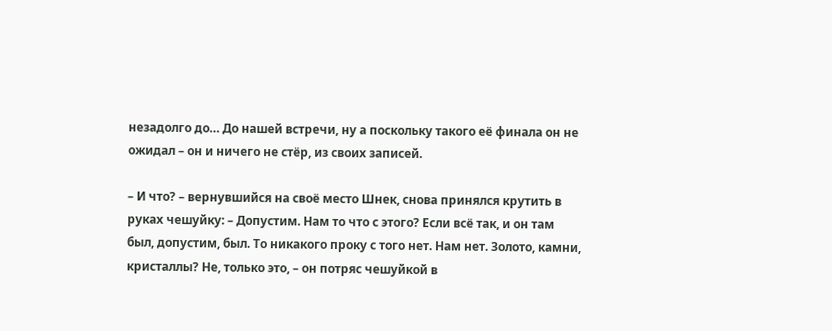незадолго до… До нашей встречи, ну а поскольку такого её финала он не ожидал – он и ничего не стёр, из своих записей.

– И что? – вернувшийся на своё место Шнек, снова принялся крутить в руках чешуйку: – Допустим. Нам то что с этого? Если всё так, и он там был, допустим, был. То никакого проку с того нет. Нам нет. Золото, камни, кристаллы? Не, только это, – он потряс чешуйкой в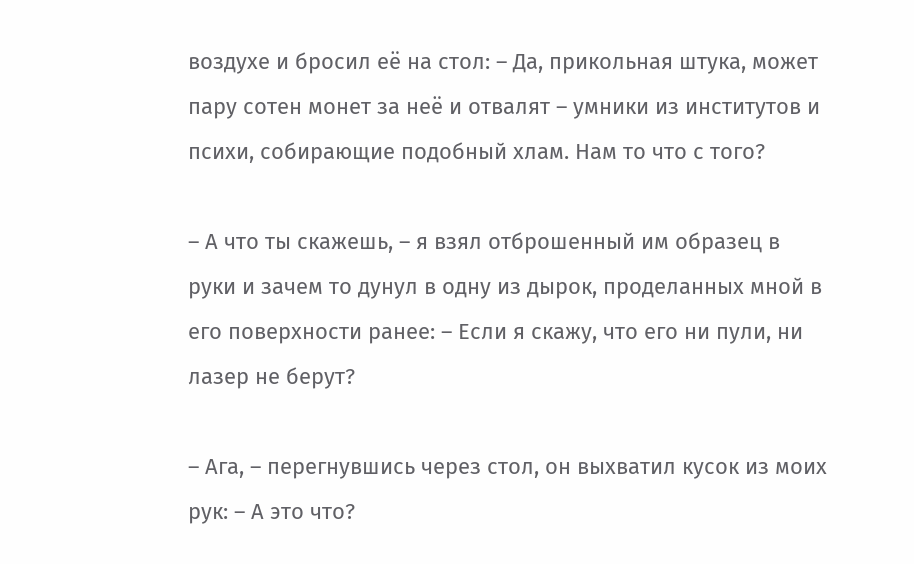воздухе и бросил её на стол: – Да, прикольная штука, может пару сотен монет за неё и отвалят – умники из институтов и психи, собирающие подобный хлам. Нам то что с того?

– А что ты скажешь, – я взял отброшенный им образец в руки и зачем то дунул в одну из дырок, проделанных мной в его поверхности ранее: – Если я скажу, что его ни пули, ни лазер не берут?

– Ага, – перегнувшись через стол, он выхватил кусок из моих рук: – А это что?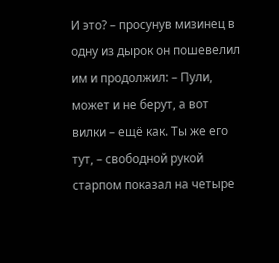И это? – просунув мизинец в одну из дырок он пошевелил им и продолжил: – Пули, может и не берут, а вот вилки – ещё как. Ты же его тут, – свободной рукой старпом показал на четыре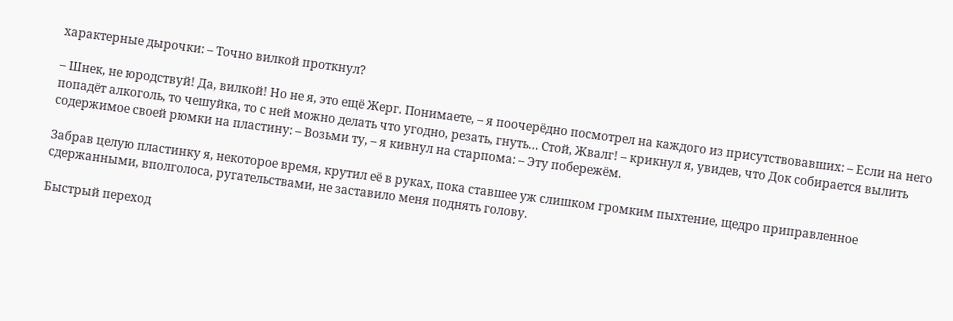характерные дырочки: – Точно вилкой проткнул?

– Шнек, не юродствуй! Да, вилкой! Но не я, это ещё Жерг. Понимаете, – я поочерёдно посмотрел на каждого из присутствовавших: – Если на него попадёт алкоголь, то чешуйка, то с ней можно делать что угодно, резать, гнуть… Стой, Жвалг! – крикнул я, увидев, что Док собирается вылить содержимое своей рюмки на пластину: – Возьми ту, – я кивнул на старпома: – Эту побережём.

Забрав целую пластинку я, некоторое время, крутил её в руках, пока ставшее уж слишком громким пыхтение, щедро приправленное сдержанными, вполголоса, ругательствами, не заставило меня поднять голову.

Быстрый переход